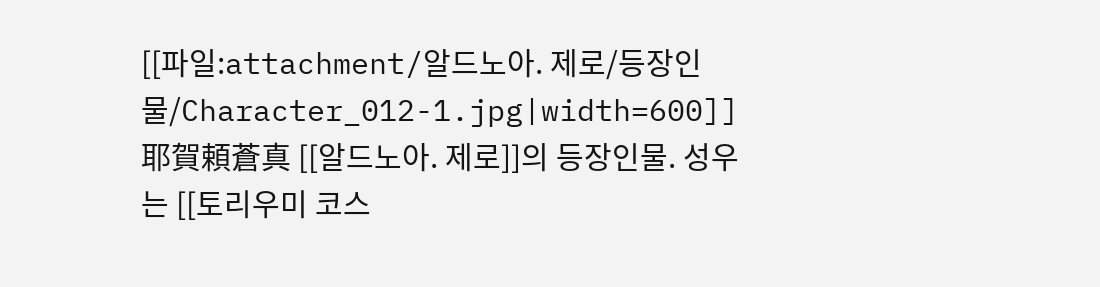[[파일:attachment/알드노아. 제로/등장인물/Character_012-1.jpg|width=600]] 耶賀頼蒼真 [[알드노아. 제로]]의 등장인물. 성우는 [[토리우미 코스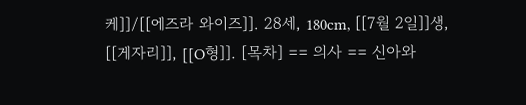케]]/[[에즈라 와이즈]]. 28세, 180cm, [[7월 2일]]생, [[게자리]], [[O형]]. [목차] == 의사 == 신아와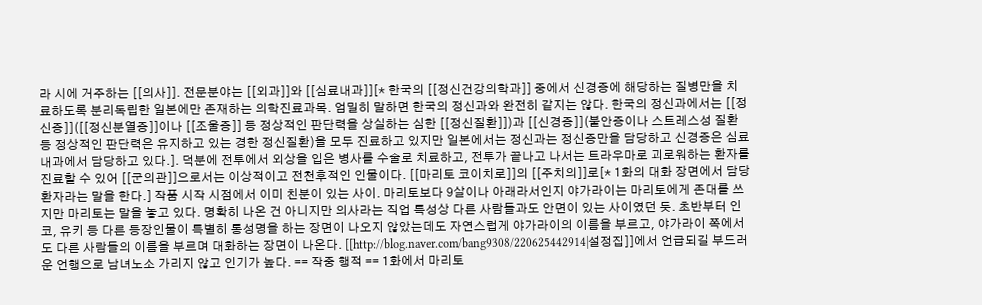라 시에 거주하는 [[의사]]. 전문분야는 [[외과]]와 [[심료내과]][* 한국의 [[정신건강의학과]] 중에서 신경증에 해당하는 질병만을 치료하도록 분리독립한 일본에만 존재하는 의학진료과목. 엄밀히 말하면 한국의 정신과와 완전히 같지는 않다. 한국의 정신과에서는 [[정신증]]([[정신분열증]]이나 [[조울증]] 등 정상적인 판단력을 상실하는 심한 [[정신질환]])과 [[신경증]](불안증이나 스트레스성 질환 등 정상적인 판단력은 유지하고 있는 경한 정신질환)을 모두 진료하고 있지만 일본에서는 정신과는 정신증만을 담당하고 신경증은 심료내과에서 담당하고 있다.]. 덕분에 전투에서 외상을 입은 병사를 수술로 치료하고, 전투가 끝나고 나서는 트라우마로 괴로워하는 환자를 진료할 수 있어 [[군의관]]으로서는 이상적이고 전천후적인 인물이다. [[마리토 코이치로]]의 [[주치의]]로[* 1화의 대화 장면에서 담당 환자라는 말을 한다.] 작품 시작 시점에서 이미 친분이 있는 사이. 마리토보다 9살이나 아래라서인지 야가라이는 마리토에게 존대를 쓰지만 마리토는 말을 놓고 있다. 명확히 나온 건 아니지만 의사라는 직업 특성상 다른 사람들과도 안면이 있는 사이였던 듯. 초반부터 인코, 유키 등 다른 등장인물이 특별히 통성명을 하는 장면이 나오지 않았는데도 자연스럽게 야가라이의 이름을 부르고, 야가라이 쪽에서도 다른 사람들의 이름을 부르며 대화하는 장면이 나온다. [[http://blog.naver.com/bang9308/220625442914|설정집]]에서 언급되길 부드러운 언행으로 남녀노소 가리지 않고 인기가 높다. == 작중 행적 == 1화에서 마리토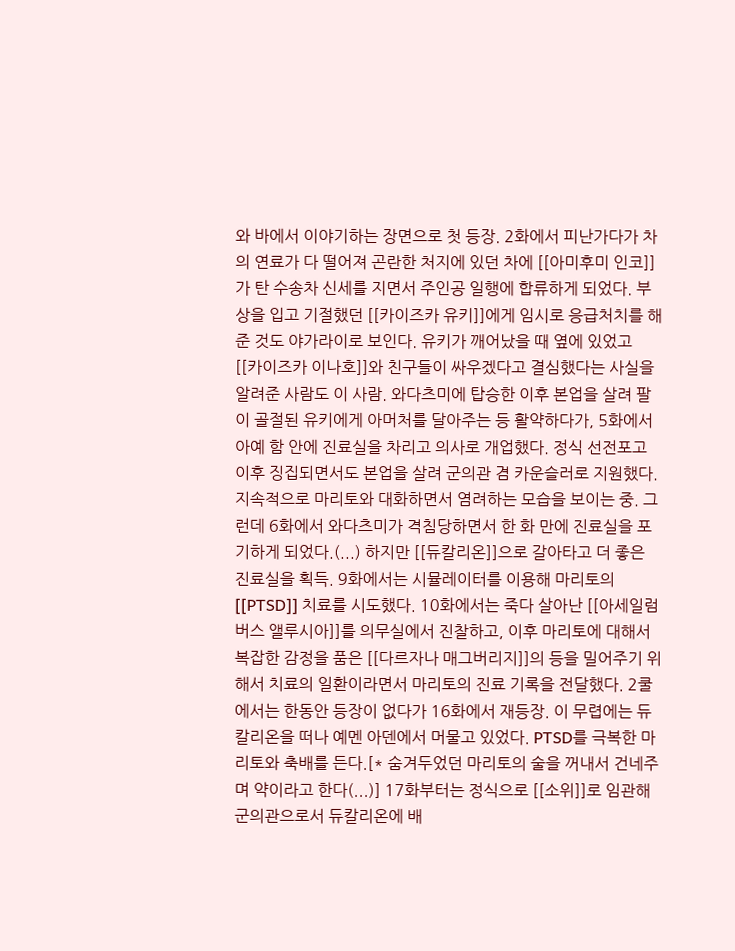와 바에서 이야기하는 장면으로 첫 등장. 2화에서 피난가다가 차의 연료가 다 떨어져 곤란한 처지에 있던 차에 [[아미후미 인코]]가 탄 수송차 신세를 지면서 주인공 일행에 합류하게 되었다. 부상을 입고 기절했던 [[카이즈카 유키]]에게 임시로 응급처치를 해준 것도 야가라이로 보인다. 유키가 깨어났을 때 옆에 있었고 [[카이즈카 이나호]]와 친구들이 싸우겠다고 결심했다는 사실을 알려준 사람도 이 사람. 와다츠미에 탑승한 이후 본업을 살려 팔이 골절된 유키에게 아머처를 달아주는 등 활약하다가, 5화에서 아예 함 안에 진료실을 차리고 의사로 개업했다. 정식 선전포고 이후 징집되면서도 본업을 살려 군의관 겸 카운슬러로 지원했다. 지속적으로 마리토와 대화하면서 염려하는 모습을 보이는 중. 그런데 6화에서 와다츠미가 격침당하면서 한 화 만에 진료실을 포기하게 되었다.(...) 하지만 [[듀칼리온]]으로 갈아타고 더 좋은 진료실을 획득. 9화에서는 시뮬레이터를 이용해 마리토의 [[PTSD]] 치료를 시도했다. 10화에서는 죽다 살아난 [[아세일럼 버스 앨루시아]]를 의무실에서 진찰하고, 이후 마리토에 대해서 복잡한 감정을 품은 [[다르자나 매그버리지]]의 등을 밀어주기 위해서 치료의 일환이라면서 마리토의 진료 기록을 전달했다. 2쿨에서는 한동안 등장이 없다가 16화에서 재등장. 이 무렵에는 듀칼리온을 떠나 예멘 아덴에서 머물고 있었다. PTSD를 극복한 마리토와 축배를 든다.[* 숨겨두었던 마리토의 술을 꺼내서 건네주며 약이라고 한다(...)] 17화부터는 정식으로 [[소위]]로 임관해 군의관으로서 듀칼리온에 배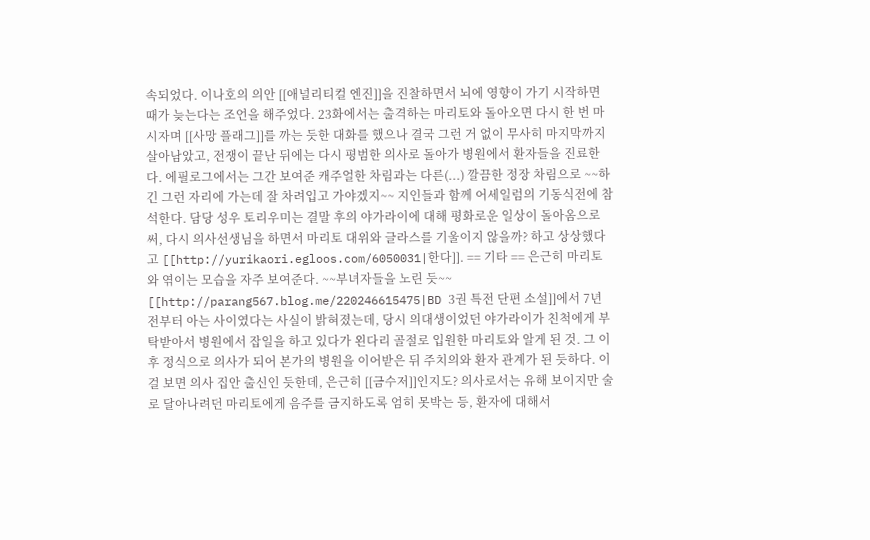속되었다. 이나호의 의안 [[애널리티컬 엔진]]을 진찰하면서 뇌에 영향이 가기 시작하면 때가 늦는다는 조언을 해주었다. 23화에서는 출격하는 마리토와 돌아오면 다시 한 번 마시자며 [[사망 플래그]]를 까는 듯한 대화를 했으나 결국 그런 거 없이 무사히 마지막까지 살아남았고, 전쟁이 끝난 뒤에는 다시 평범한 의사로 돌아가 병원에서 환자들을 진료한다. 에필로그에서는 그간 보여준 캐주얼한 차림과는 다른(...) 깔끔한 정장 차림으로 ~~하긴 그런 자리에 가는데 잘 차려입고 가야겠지~~ 지인들과 함께 어세일럼의 기동식전에 참석한다. 담당 성우 토리우미는 결말 후의 야가라이에 대해 평화로운 일상이 돌아옴으로써, 다시 의사선생님을 하면서 마리토 대위와 글라스를 기울이지 않을까? 하고 상상했다고 [[http://yurikaori.egloos.com/6050031|한다]]. == 기타 == 은근히 마리토와 엮이는 모습을 자주 보여준다. ~~부녀자들을 노린 듯~~ [[http://parang567.blog.me/220246615475|BD 3권 특전 단편 소설]]에서 7년 전부터 아는 사이였다는 사실이 밝혀졌는데, 당시 의대생이었던 야가라이가 친척에게 부탁받아서 병원에서 잡일을 하고 있다가 왼다리 골절로 입원한 마리토와 알게 된 것. 그 이후 정식으로 의사가 되어 본가의 병원을 이어받은 뒤 주치의와 환자 관계가 된 듯하다. 이걸 보면 의사 집안 출신인 듯한데, 은근히 [[금수저]]인지도? 의사로서는 유해 보이지만 술로 달아나려던 마리토에게 음주를 금지하도록 엄히 못박는 등, 환자에 대해서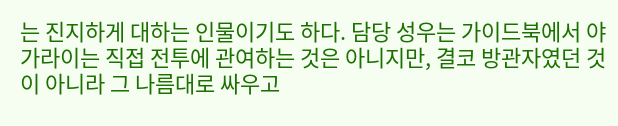는 진지하게 대하는 인물이기도 하다. 담당 성우는 가이드북에서 야가라이는 직접 전투에 관여하는 것은 아니지만, 결코 방관자였던 것이 아니라 그 나름대로 싸우고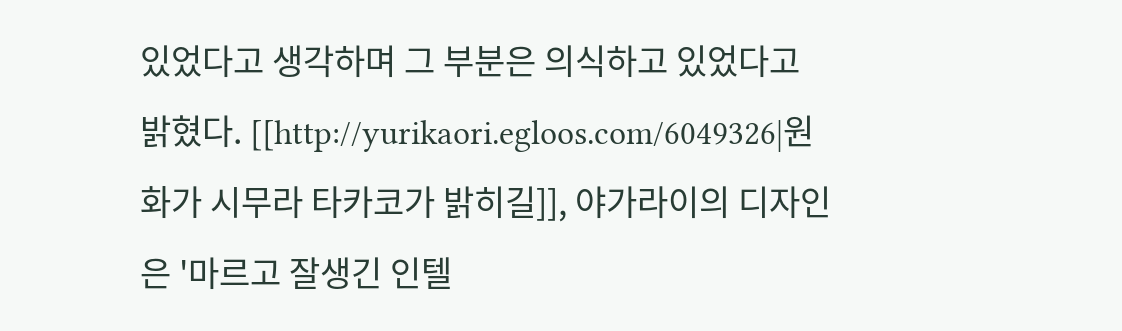있었다고 생각하며 그 부분은 의식하고 있었다고 밝혔다. [[http://yurikaori.egloos.com/6049326|원화가 시무라 타카코가 밝히길]], 야가라이의 디자인은 '마르고 잘생긴 인텔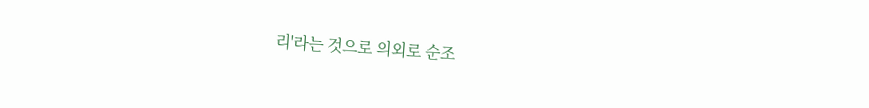리'라는 것으로 의외로 순조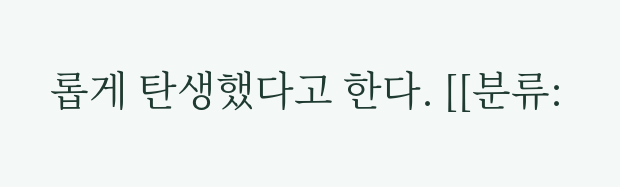롭게 탄생했다고 한다. [[분류: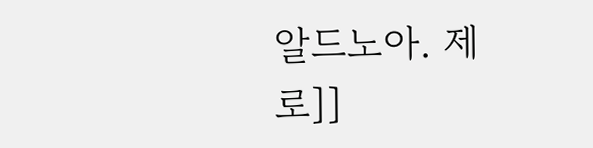알드노아. 제로]]